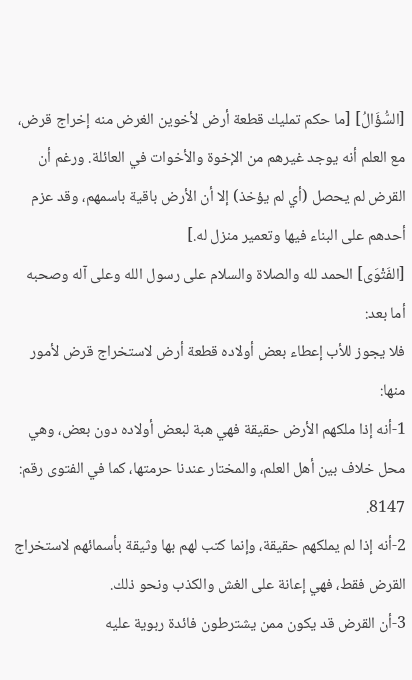[السُّؤَالُ] [ما حكم تمليك قطعة أرض لأخوين الغرض منه إخراج قرض، مع العلم أنه يوجد غيرهم من الإخوة والأخوات في العائلة. ورغم أن القرض لم يحصل (أي لم يؤخذ) إلا أن الأرض باقية باسمهم، وقد عزم أحدهم على البناء فيها وتعمير منزل له.]
[الفَتْوَى] الحمد لله والصلاة والسلام على رسول الله وعلى آله وصحبه أما بعد:
فلا يجوز للأب إعطاء بعض أولاده قطعة أرض لاستخراج قرض لأمور منها:
1-أنه إذا ملكهم الأرض حقيقة فهي هبة لبعض أولاده دون بعض، وهي محل خلاف بين أهل العلم، والمختار عندنا حرمتها، كما في الفتوى رقم: 8147.
2-أنه إذا لم يملكهم حقيقة، وإنما كتب لهم بها وثيقة بأسمائهم لاستخراج القرض فقط، فهي إعانة على الغش والكذب ونحو ذلك.
3-أن القرض قد يكون ممن يشترطون فائدة ربوية عليه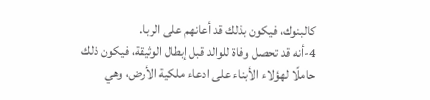كالبنوك، فيكون بذلك قد أعانهم على الربا.
4-أنه قد تحصل وفاة للوالد قبل إبطال الوثيقة، فيكون ذلك حاملًا لهؤلاء الأبناء على ادعاء ملكية الأرض، وهي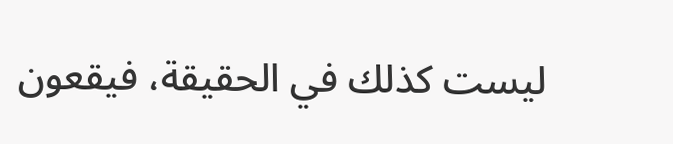ليست كذلك في الحقيقة، فيقعون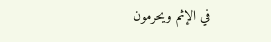في الإثم ويحرمون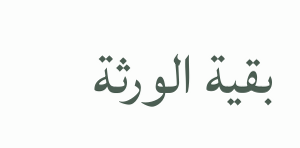بقية الورثة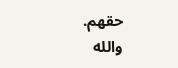حقهم.
والله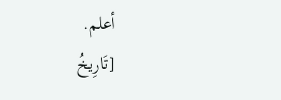أعلم.
[تَارِيخُ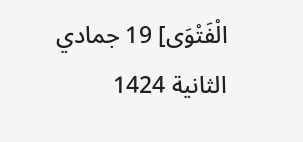الْفَتْوَى] 19 جمادي الثانية 1424